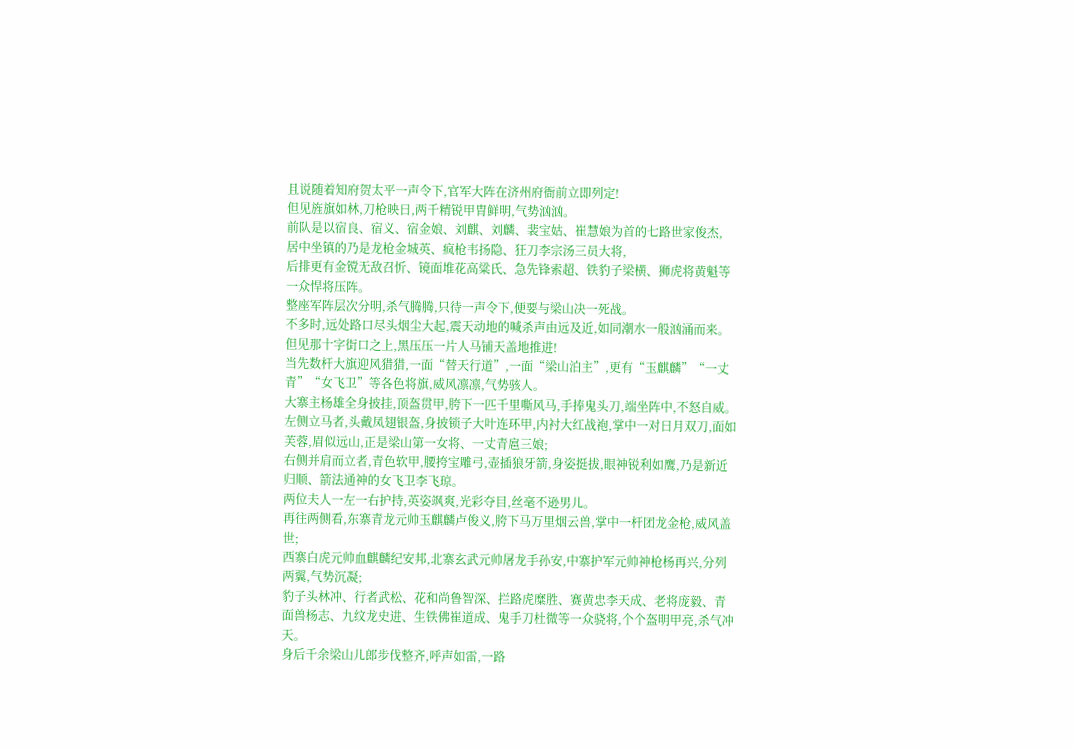且说随着知府贺太平一声令下,官军大阵在济州府衙前立即列定!
但见旌旗如林,刀枪映日,两千精锐甲胄鲜明,气势汹汹。
前队是以宿良、宿义、宿金娘、刘麒、刘麟、裴宝姑、崔慧娘为首的七路世家俊杰,
居中坐镇的乃是龙枪金城英、疯枪韦扬隐、狂刀李宗汤三员大将,
后排更有金镋无敌召忻、镜面堆花高粱氏、急先锋索超、铁豹子梁横、狮虎将黄魁等一众悍将压阵。
整座军阵层次分明,杀气腾腾,只待一声令下,便要与梁山决一死战。
不多时,远处路口尽头烟尘大起,震天动地的喊杀声由远及近,如同潮水一般汹涌而来。
但见那十字街口之上,黑压压一片人马铺天盖地推进!
当先数杆大旗迎风猎猎,一面“替天行道”,一面“梁山泊主”,更有“玉麒麟”“一丈青”“女飞卫”等各色将旗,威风凛凛,气势骇人。
大寨主杨雄全身披挂,顶盔贯甲,胯下一匹千里嘶风马,手捧鬼头刀,端坐阵中,不怒自威。
左侧立马者,头戴凤翅银盔,身披锁子大叶连环甲,内衬大红战袍,掌中一对日月双刀,面如芙蓉,眉似远山,正是梁山第一女将、一丈青扈三娘;
右侧并肩而立者,青色软甲,腰挎宝雕弓,壶插狼牙箭,身姿挺拔,眼神锐利如鹰,乃是新近归顺、箭法通神的女飞卫李飞琼。
两位夫人一左一右护持,英姿飒爽,光彩夺目,丝毫不逊男儿。
再往两侧看,东寨青龙元帅玉麒麟卢俊义,胯下马万里烟云兽,掌中一杆团龙金枪,威风盖世;
西寨白虎元帅血麒麟纪安邦,北寨玄武元帅屠龙手孙安,中寨护军元帅神枪杨再兴,分列两翼,气势沉凝;
豹子头林冲、行者武松、花和尚鲁智深、拦路虎糜胜、赛黄忠李天成、老将庞毅、青面兽杨志、九纹龙史进、生铁佛崔道成、鬼手刀杜微等一众骁将,个个盔明甲亮,杀气冲天。
身后千余梁山儿郎步伐整齐,呼声如雷,一路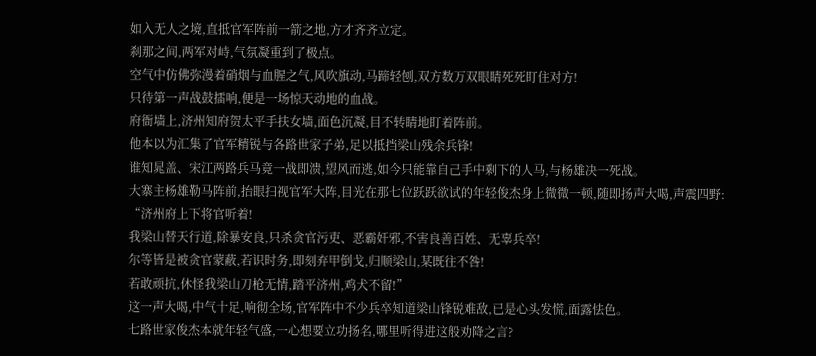如入无人之境,直抵官军阵前一箭之地,方才齐齐立定。
刹那之间,两军对峙,气氛凝重到了极点。
空气中仿佛弥漫着硝烟与血腥之气,风吹旗动,马蹄轻刨,双方数万双眼睛死死盯住对方!
只待第一声战鼓擂响,便是一场惊天动地的血战。
府衙墙上,济州知府贺太平手扶女墙,面色沉凝,目不转睛地盯着阵前。
他本以为汇集了官军精锐与各路世家子弟,足以抵挡梁山残余兵锋!
谁知晁盖、宋江两路兵马竟一战即溃,望风而逃,如今只能靠自己手中剩下的人马,与杨雄决一死战。
大寨主杨雄勒马阵前,抬眼扫视官军大阵,目光在那七位跃跃欲试的年轻俊杰身上微微一顿,随即扬声大喝,声震四野:
“济州府上下将官听着!
我梁山替天行道,除暴安良,只杀贪官污吏、恶霸奸邪,不害良善百姓、无辜兵卒!
尔等皆是被贪官蒙蔽,若识时务,即刻弃甲倒戈,归顺梁山,某既往不咎!
若敢顽抗,休怪我梁山刀枪无情,踏平济州,鸡犬不留!”
这一声大喝,中气十足,响彻全场,官军阵中不少兵卒知道梁山锋锐难敌,已是心头发慌,面露怯色。
七路世家俊杰本就年轻气盛,一心想要立功扬名,哪里听得进这般劝降之言?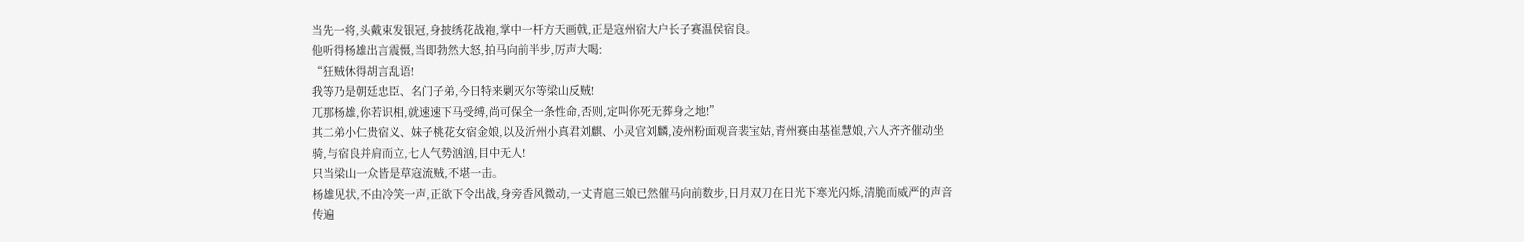当先一将,头戴束发银冠,身披绣花战袍,掌中一杆方天画戟,正是寇州宿大户长子赛温侯宿良。
他听得杨雄出言震慑,当即勃然大怒,拍马向前半步,厉声大喝:
“狂贼休得胡言乱语!
我等乃是朝廷忠臣、名门子弟,今日特来剿灭尔等梁山反贼!
兀那杨雄,你若识相,就速速下马受缚,尚可保全一条性命,否则,定叫你死无葬身之地!”
其二弟小仁贵宿义、妹子桃花女宿金娘,以及沂州小真君刘麒、小灵官刘麟,凌州粉面观音裴宝姑,青州赛由基崔慧娘,六人齐齐催动坐骑,与宿良并肩而立,七人气势汹汹,目中无人!
只当梁山一众皆是草寇流贼,不堪一击。
杨雄见状,不由冷笑一声,正欲下令出战,身旁香风微动,一丈青扈三娘已然催马向前数步,日月双刀在日光下寒光闪烁,清脆而威严的声音传遍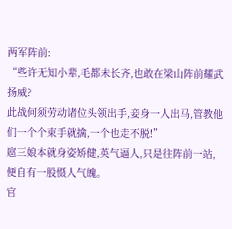两军阵前:
“些许无知小辈,毛都未长齐,也敢在梁山阵前耀武扬威?
此战何须劳动诸位头领出手,妾身一人出马,管教他们一个个束手就擒,一个也走不脱!”
扈三娘本就身姿矫健,英气逼人,只是往阵前一站,便自有一股慑人气魄。
官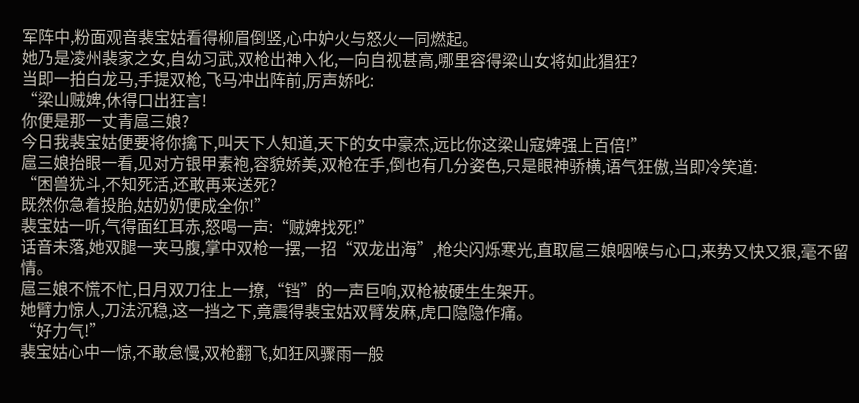军阵中,粉面观音裴宝姑看得柳眉倒竖,心中妒火与怒火一同燃起。
她乃是凌州裴家之女,自幼习武,双枪出神入化,一向自视甚高,哪里容得梁山女将如此猖狂?
当即一拍白龙马,手提双枪,飞马冲出阵前,厉声娇叱:
“梁山贼婢,休得口出狂言!
你便是那一丈青扈三娘?
今日我裴宝姑便要将你擒下,叫天下人知道,天下的女中豪杰,远比你这梁山寇婢强上百倍!”
扈三娘抬眼一看,见对方银甲素袍,容貌娇美,双枪在手,倒也有几分姿色,只是眼神骄横,语气狂傲,当即冷笑道:
“困兽犹斗,不知死活,还敢再来送死?
既然你急着投胎,姑奶奶便成全你!”
裴宝姑一听,气得面红耳赤,怒喝一声:“贼婢找死!”
话音未落,她双腿一夹马腹,掌中双枪一摆,一招“双龙出海”,枪尖闪烁寒光,直取扈三娘咽喉与心口,来势又快又狠,毫不留情。
扈三娘不慌不忙,日月双刀往上一撩,“铛”的一声巨响,双枪被硬生生架开。
她臂力惊人,刀法沉稳,这一挡之下,竟震得裴宝姑双臂发麻,虎口隐隐作痛。
“好力气!”
裴宝姑心中一惊,不敢怠慢,双枪翻飞,如狂风骤雨一般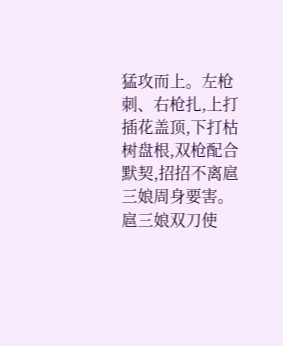猛攻而上。左枪刺、右枪扎,上打插花盖顶,下打枯树盘根,双枪配合默契,招招不离扈三娘周身要害。
扈三娘双刀使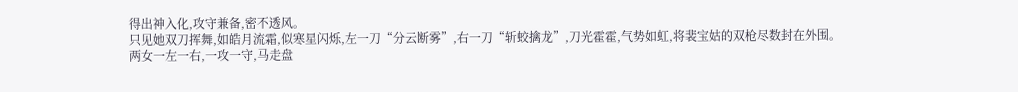得出神入化,攻守兼备,密不透风。
只见她双刀挥舞,如皓月流霜,似寒星闪烁,左一刀“分云断雾”,右一刀“斩蛟擒龙”,刀光霍霍,气势如虹,将裴宝姑的双枪尽数封在外围。
两女一左一右,一攻一守,马走盘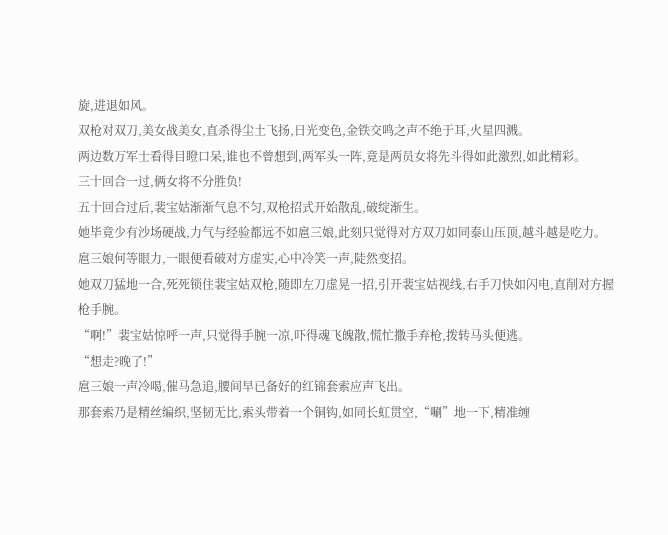旋,进退如风。
双枪对双刀,美女战美女,直杀得尘土飞扬,日光变色,金铁交鸣之声不绝于耳,火星四溅。
两边数万军士看得目瞪口呆,谁也不曾想到,两军头一阵,竟是两员女将先斗得如此激烈,如此精彩。
三十回合一过,俩女将不分胜负!
五十回合过后,裴宝姑渐渐气息不匀,双枪招式开始散乱,破绽渐生。
她毕竟少有沙场硬战,力气与经验都远不如扈三娘,此刻只觉得对方双刀如同泰山压顶,越斗越是吃力。
扈三娘何等眼力,一眼便看破对方虚实,心中冷笑一声,陡然变招。
她双刀猛地一合,死死锁住裴宝姑双枪,随即左刀虚晃一招,引开裴宝姑视线,右手刀快如闪电,直削对方握枪手腕。
“啊!”裴宝姑惊呼一声,只觉得手腕一凉,吓得魂飞魄散,慌忙撒手弃枪,拨转马头便逃。
“想走?晚了!”
扈三娘一声冷喝,催马急追,腰间早已备好的红锦套索应声飞出。
那套索乃是精丝编织,坚韧无比,索头带着一个铜钩,如同长虹贯空,“唰”地一下,精准缠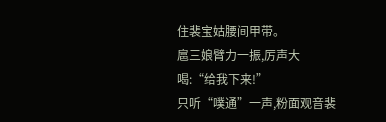住裴宝姑腰间甲带。
扈三娘臂力一振,厉声大喝:“给我下来!”
只听“噗通”一声,粉面观音裴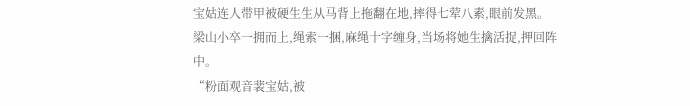宝姑连人带甲被硬生生从马背上拖翻在地,摔得七荤八素,眼前发黑。
梁山小卒一拥而上,绳索一捆,麻绳十字缠身,当场将她生擒活捉,押回阵中。
“粉面观音裴宝姑,被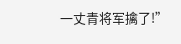一丈青将军擒了!”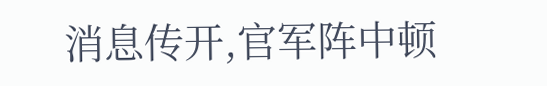消息传开,官军阵中顿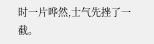时一片哗然,士气先挫了一截。